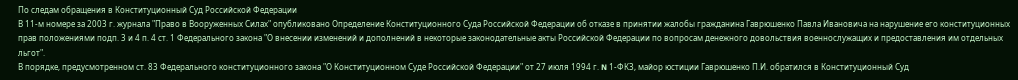По следам обращения в Конституционный Суд Российской Федерации
В 11-м номере за 2003 г. журнала "Право в Вооруженных Силах" опубликовано Определение Конституционного Суда Российской Федерации об отказе в принятии жалобы гражданина Гаврюшенко Павла Ивановича на нарушение его конституционных прав положениями подп. 3 и 4 п. 4 ст. 1 Федерального закона "О внесении изменений и дополнений в некоторые законодательные акты Российской Федерации по вопросам денежного довольствия военнослужащих и предоставления им отдельных льгот".
В порядке, предусмотренном ст. 83 Федерального конституционного закона "О Конституционном Суде Российской Федерации" от 27 июля 1994 г. N 1-ФКЗ, майор юстиции Гаврюшенко П.И. обратился в Конституционный Суд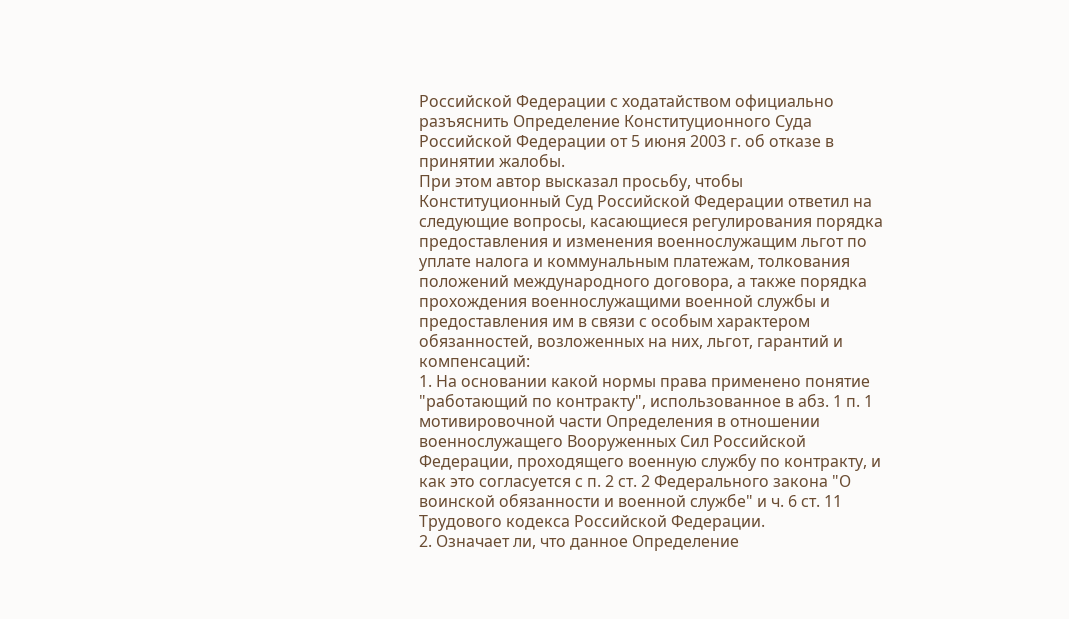Российской Федерации с ходатайством официально разъяснить Определение Конституционного Суда Российской Федерации от 5 июня 2003 г. об отказе в принятии жалобы.
При этом автор высказал просьбу, чтобы Конституционный Суд Российской Федерации ответил на следующие вопросы, касающиеся регулирования порядка предоставления и изменения военнослужащим льгот по уплате налога и коммунальным платежам, толкования положений международного договора, а также порядка прохождения военнослужащими военной службы и предоставления им в связи с особым характером обязанностей, возложенных на них, льгот, гарантий и компенсаций:
1. На основании какой нормы права применено понятие "работающий по контракту", использованное в абз. 1 п. 1 мотивировочной части Определения в отношении военнослужащего Вооруженных Сил Российской Федерации, проходящего военную службу по контракту, и как это согласуется с п. 2 ст. 2 Федерального закона "О воинской обязанности и военной службе" и ч. 6 ст. 11 Трудового кодекса Российской Федерации.
2. Означает ли, что данное Определение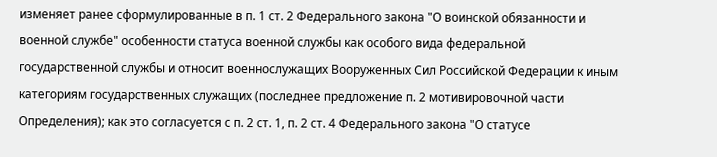изменяет ранее сформулированные в п. 1 ст. 2 Федерального закона "О воинской обязанности и военной службе" особенности статуса военной службы как особого вида федеральной государственной службы и относит военнослужащих Вооруженных Сил Российской Федерации к иным категориям государственных служащих (последнее предложение п. 2 мотивировочной части Определения); как это согласуется с п. 2 ст. 1, п. 2 ст. 4 Федерального закона "О статусе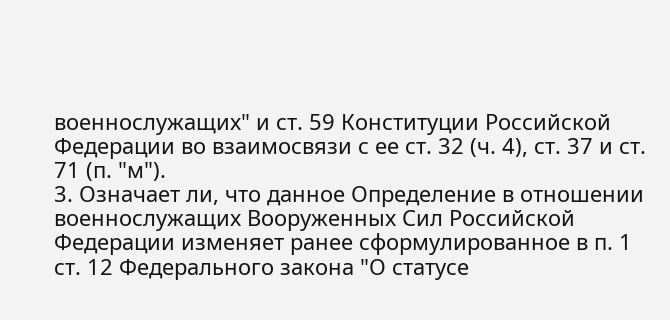военнослужащих" и ст. 59 Конституции Российской Федерации во взаимосвязи с ее ст. 32 (ч. 4), ст. 37 и ст. 71 (п. "м").
3. Означает ли, что данное Определение в отношении военнослужащих Вооруженных Сил Российской Федерации изменяет ранее сформулированное в п. 1 ст. 12 Федерального закона "О статусе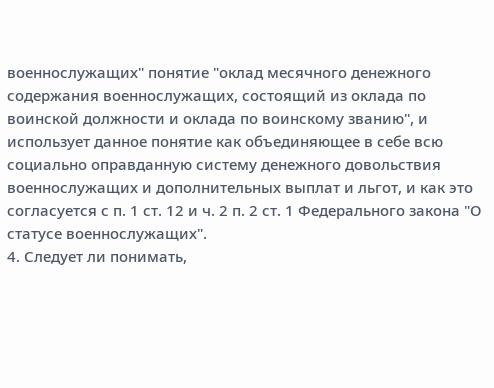военнослужащих" понятие "оклад месячного денежного содержания военнослужащих, состоящий из оклада по воинской должности и оклада по воинскому званию", и использует данное понятие как объединяющее в себе всю социально оправданную систему денежного довольствия военнослужащих и дополнительных выплат и льгот, и как это согласуется с п. 1 ст. 12 и ч. 2 п. 2 ст. 1 Федерального закона "О статусе военнослужащих".
4. Следует ли понимать,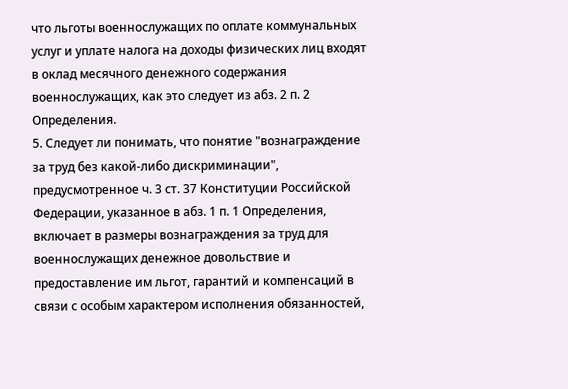что льготы военнослужащих по оплате коммунальных услуг и уплате налога на доходы физических лиц входят в оклад месячного денежного содержания военнослужащих, как это следует из абз. 2 п. 2 Определения.
5. Следует ли понимать, что понятие "вознаграждение за труд без какой-либо дискриминации", предусмотренное ч. 3 ст. 37 Конституции Российской Федерации, указанное в абз. 1 п. 1 Определения, включает в размеры вознаграждения за труд для военнослужащих денежное довольствие и предоставление им льгот, гарантий и компенсаций в связи с особым характером исполнения обязанностей,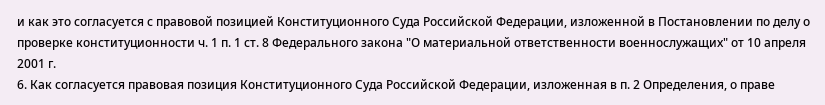и как это согласуется с правовой позицией Конституционного Суда Российской Федерации, изложенной в Постановлении по делу о проверке конституционности ч. 1 п. 1 ст. 8 Федерального закона "О материальной ответственности военнослужащих" от 10 апреля 2001 г.
6. Как согласуется правовая позиция Конституционного Суда Российской Федерации, изложенная в п. 2 Определения, о праве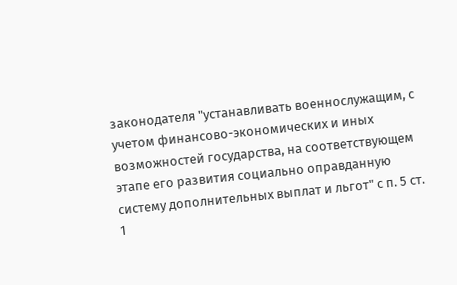законодателя "устанавливать военнослужащим, с учетом финансово-экономических и иных возможностей государства, на соответствующем этапе его развития социально оправданную систему дополнительных выплат и льгот" с п. 5 ст. 1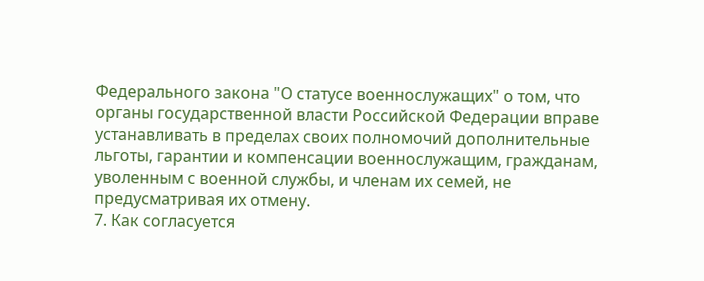Федерального закона "О статусе военнослужащих" о том, что органы государственной власти Российской Федерации вправе устанавливать в пределах своих полномочий дополнительные льготы, гарантии и компенсации военнослужащим, гражданам, уволенным с военной службы, и членам их семей, не предусматривая их отмену.
7. Как согласуется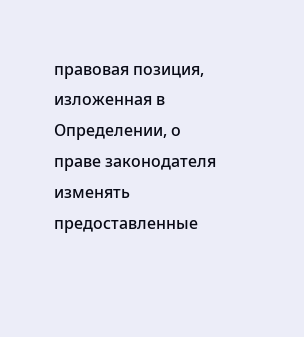правовая позиция, изложенная в Определении, о праве законодателя изменять предоставленные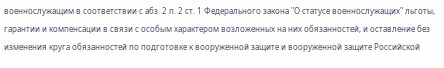военнослужащим в соответствии с абз. 2 п. 2 ст. 1 Федерального закона "О статусе военнослужащих" льготы, гарантии и компенсации в связи с особым характером возложенных на них обязанностей, и оставление без изменения круга обязанностей по подготовке к вооруженной защите и вооруженной защите Российской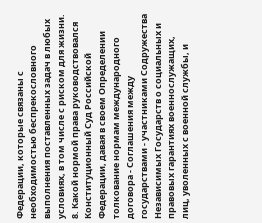Федерации, которые связаны с необходимостью беспрекословного выполнения поставленных задач в любых условиях, в том числе с риском для жизни.
8. Какой нормой права руководствовался Конституционный Суд Российской Федерации, давая в своем Определении толкование нормам международного договора - Соглашения между государствами - участниками Содружества Независимых Государств о социальных и правовых гарантиях военнослужащих, лиц, уволенных с военной службы, и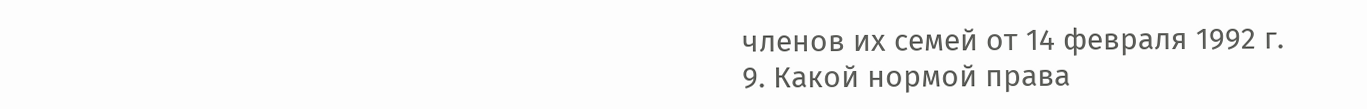членов их семей от 14 февраля 1992 г.
9. Какой нормой права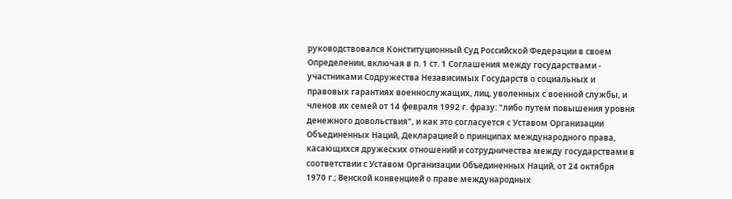руководствовался Конституционный Суд Российской Федерации в своем Определении, включая в п. 1 ст. 1 Соглашения между государствами - участниками Содружества Независимых Государств о социальных и правовых гарантиях военнослужащих, лиц, уволенных с военной службы, и членов их семей от 14 февраля 1992 г. фразу: "либо путем повышения уровня денежного довольствия", и как это согласуется с Уставом Организации Объединенных Наций, Декларацией о принципах международного права, касающихся дружеских отношений и сотрудничества между государствами в соответствии с Уставом Организации Объединенных Наций, от 24 октября 1970 г.; Венской конвенцией о праве международных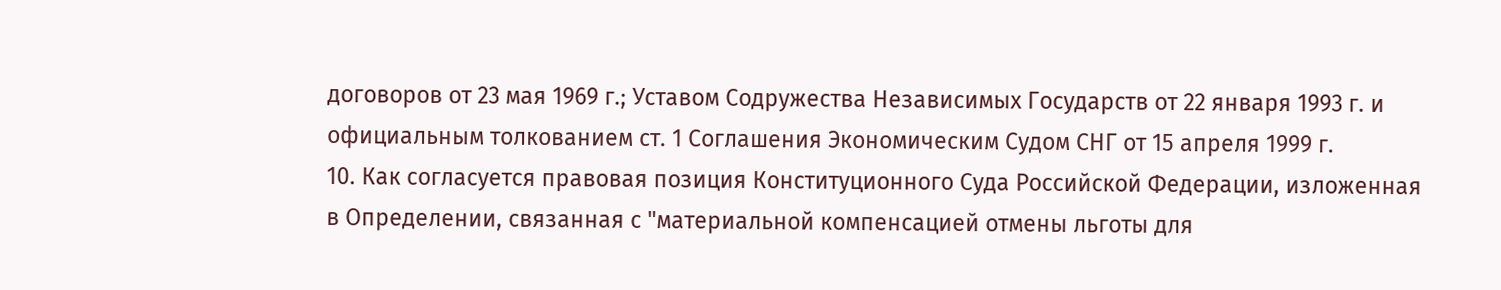договоров от 23 мая 1969 г.; Уставом Содружества Независимых Государств от 22 января 1993 г. и официальным толкованием ст. 1 Соглашения Экономическим Судом СНГ от 15 апреля 1999 г.
10. Как согласуется правовая позиция Конституционного Суда Российской Федерации, изложенная в Определении, связанная с "материальной компенсацией отмены льготы для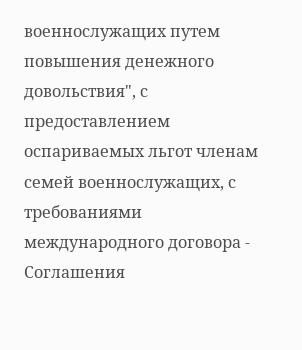военнослужащих путем повышения денежного довольствия", с предоставлением оспариваемых льгот членам семей военнослужащих, с требованиями международного договора - Соглашения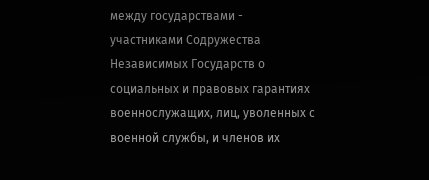между государствами - участниками Содружества Независимых Государств о социальных и правовых гарантиях военнослужащих, лиц, уволенных с военной службы, и членов их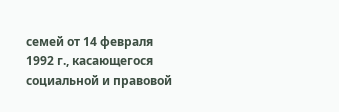семей от 14 февраля 1992 г., касающегося социальной и правовой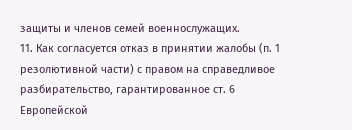защиты и членов семей военнослужащих.
11. Как согласуется отказ в принятии жалобы (п. 1 резолютивной части) с правом на справедливое разбирательство, гарантированное ст. 6 Европейской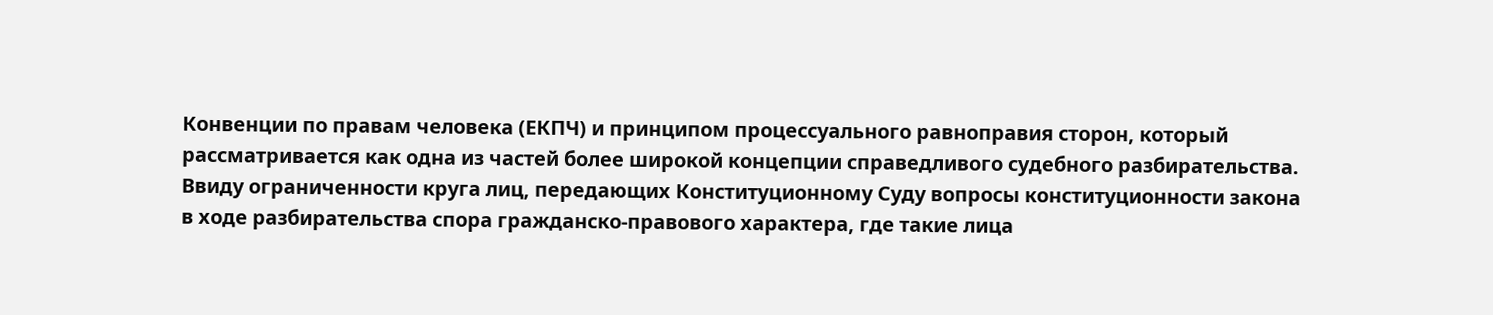Конвенции по правам человека (ЕКПЧ) и принципом процессуального равноправия сторон, который рассматривается как одна из частей более широкой концепции справедливого судебного разбирательства. Ввиду ограниченности круга лиц, передающих Конституционному Суду вопросы конституционности закона в ходе разбирательства спора гражданско-правового характера, где такие лица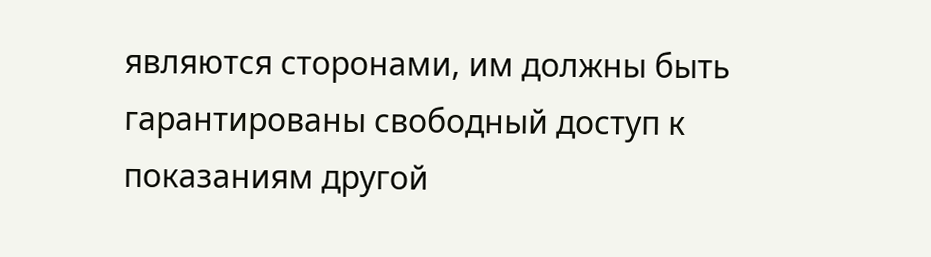являются сторонами, им должны быть гарантированы свободный доступ к показаниям другой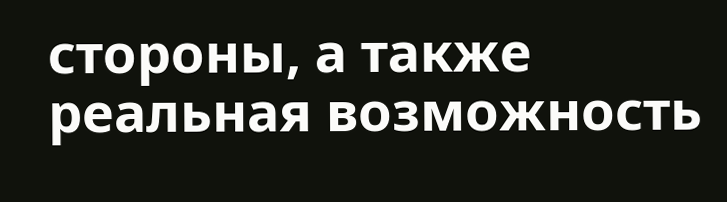стороны, а также реальная возможность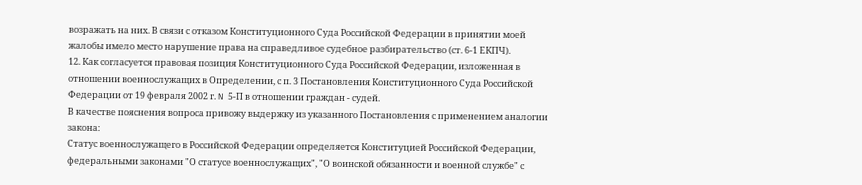возражать на них. В связи с отказом Конституционного Суда Российской Федерации в принятии моей жалобы имело место нарушение права на справедливое судебное разбирательство (ст. 6-1 ЕКПЧ).
12. Как согласуется правовая позиция Конституционного Суда Российской Федерации, изложенная в отношении военнослужащих в Определении, с п. 3 Постановления Конституционного Суда Российской Федерации от 19 февраля 2002 г. N 5-П в отношении граждан - судей.
В качестве пояснения вопроса привожу выдержку из указанного Постановления с применением аналогии закона:
Статус военнослужащего в Российской Федерации определяется Конституцией Российской Федерации, федеральными законами "О статусе военнослужащих", "О воинской обязанности и военной службе" с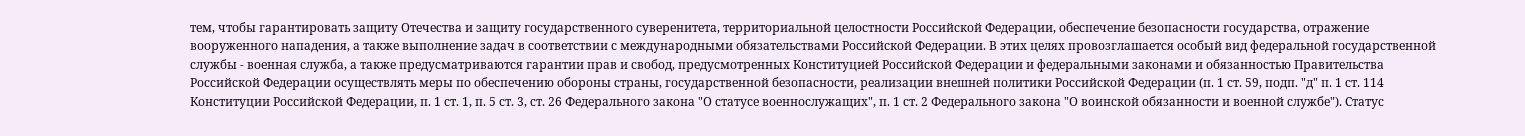тем, чтобы гарантировать защиту Отечества и защиту государственного суверенитета, территориальной целостности Российской Федерации, обеспечение безопасности государства, отражение вооруженного нападения, а также выполнение задач в соответствии с международными обязательствами Российской Федерации. В этих целях провозглашается особый вид федеральной государственной службы - военная служба, а также предусматриваются гарантии прав и свобод, предусмотренных Конституцией Российской Федерации и федеральными законами и обязанностью Правительства Российской Федерации осуществлять меры по обеспечению обороны страны, государственной безопасности, реализации внешней политики Российской Федерации (п. 1 ст. 59, подп. "д" п. 1 ст. 114 Конституции Российской Федерации, п. 1 ст. 1, п. 5 ст. 3, ст. 26 Федерального закона "О статусе военнослужащих", п. 1 ст. 2 Федерального закона "О воинской обязанности и военной службе"). Статус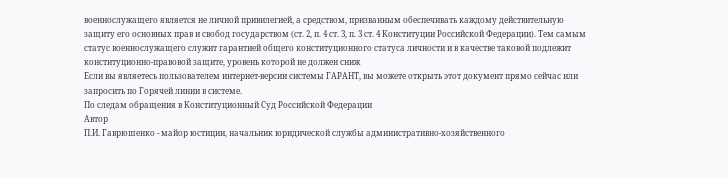военнослужащего является не личной привилегией, а средством, призванным обеспечивать каждому действительную защиту его основных прав и свобод государством (ст. 2, п. 4 ст. 3, п. 3 ст. 4 Конституции Российской Федерации). Тем самым статус военнослужащего служит гарантией общего конституционного статуса личности и в качестве таковой подлежит конституционно-правовой защите, уровень которой не должен сниж
Если вы являетесь пользователем интернет-версии системы ГАРАНТ, вы можете открыть этот документ прямо сейчас или запросить по Горячей линии в системе.
По следам обращения в Конституционный Суд Российской Федерации
Автор
П.И. Гаврюшенко - майор юстиции, начальник юридической службы административно-хозяйственного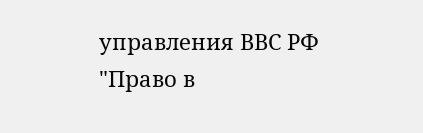управления ВВС РФ
"Право в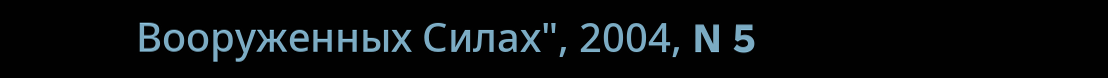Вооруженных Силах", 2004, N 5